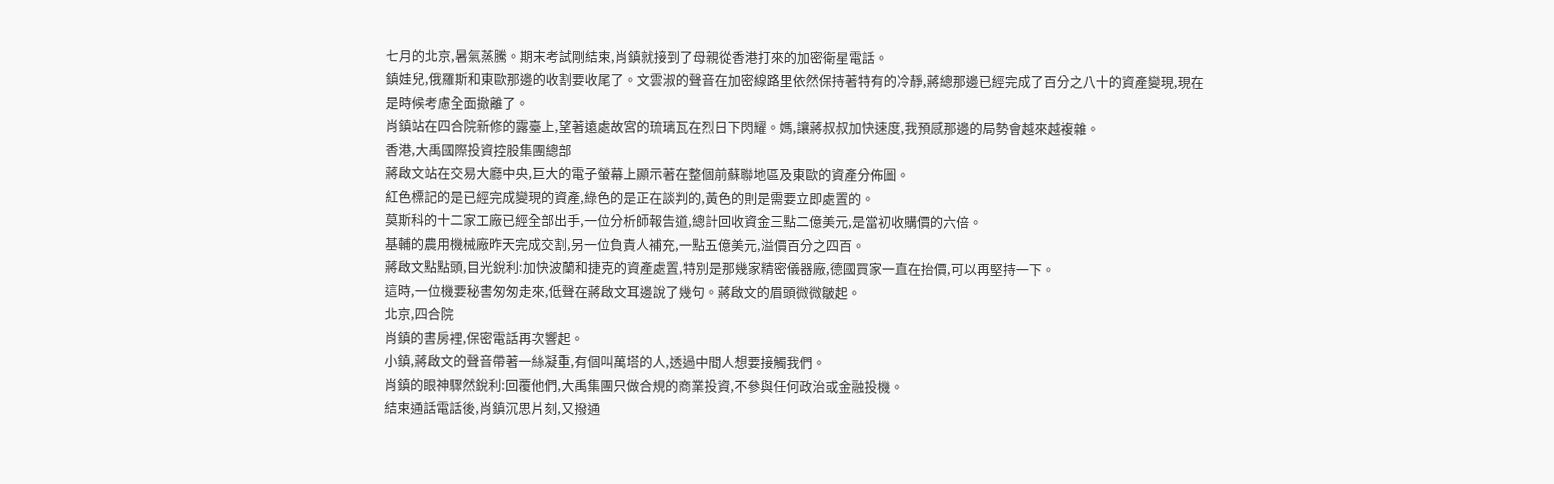七月的北京,暑氣蒸騰。期末考試剛結束,肖鎮就接到了母親從香港打來的加密衛星電話。
鎮娃兒,俄羅斯和東歐那邊的收割要收尾了。文雲淑的聲音在加密線路里依然保持著特有的冷靜,蔣總那邊已經完成了百分之八十的資產變現,現在是時候考慮全面撤離了。
肖鎮站在四合院新修的露臺上,望著遠處故宮的琉璃瓦在烈日下閃耀。媽,讓蔣叔叔加快速度,我預感那邊的局勢會越來越複雜。
香港,大禹國際投資控股集團總部
蔣啟文站在交易大廳中央,巨大的電子螢幕上顯示著在整個前蘇聯地區及東歐的資產分佈圖。
紅色標記的是已經完成變現的資產,綠色的是正在談判的,黃色的則是需要立即處置的。
莫斯科的十二家工廠已經全部出手,一位分析師報告道,總計回收資金三點二億美元,是當初收購價的六倍。
基輔的農用機械廠昨天完成交割,另一位負責人補充,一點五億美元,溢價百分之四百。
蔣啟文點點頭,目光銳利:加快波蘭和捷克的資產處置,特別是那幾家精密儀器廠,德國買家一直在抬價,可以再堅持一下。
這時,一位機要秘書匆匆走來,低聲在蔣啟文耳邊說了幾句。蔣啟文的眉頭微微皺起。
北京,四合院
肖鎮的書房裡,保密電話再次響起。
小鎮,蔣啟文的聲音帶著一絲凝重,有個叫萬塔的人,透過中間人想要接觸我們。
肖鎮的眼神驟然銳利:回覆他們,大禹集團只做合規的商業投資,不參與任何政治或金融投機。
結束通話電話後,肖鎮沉思片刻,又撥通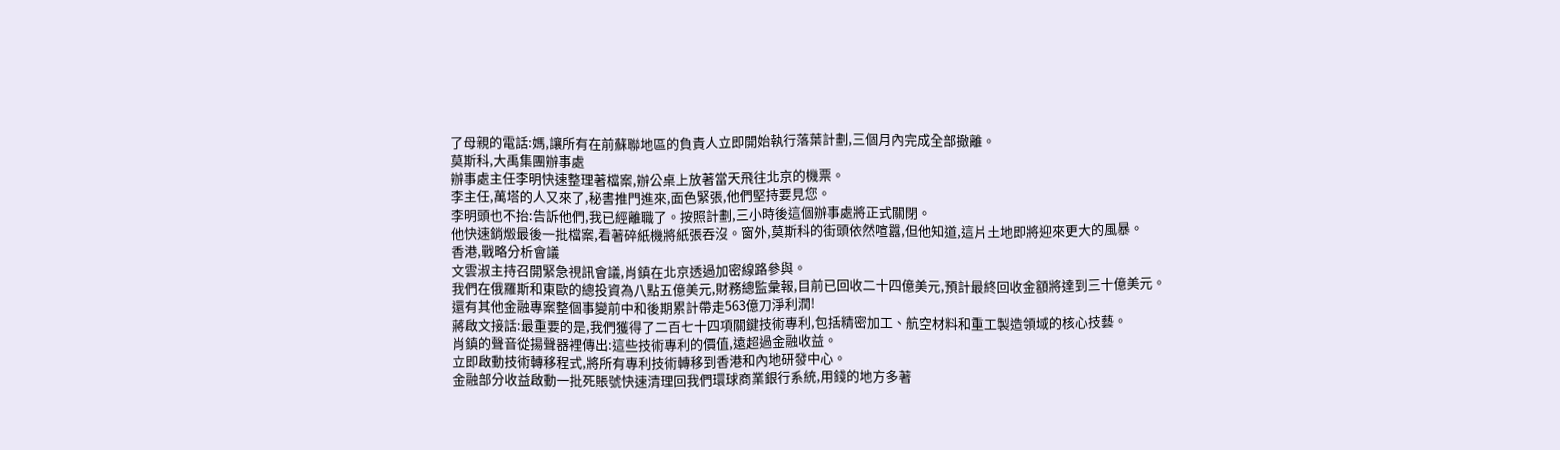了母親的電話:媽,讓所有在前蘇聯地區的負責人立即開始執行落葉計劃,三個月內完成全部撤離。
莫斯科,大禹集團辦事處
辦事處主任李明快速整理著檔案,辦公桌上放著當天飛往北京的機票。
李主任,萬塔的人又來了,秘書推門進來,面色緊張,他們堅持要見您。
李明頭也不抬:告訴他們,我已經離職了。按照計劃,三小時後這個辦事處將正式關閉。
他快速銷燬最後一批檔案,看著碎紙機將紙張吞沒。窗外,莫斯科的街頭依然喧囂,但他知道,這片土地即將迎來更大的風暴。
香港,戰略分析會議
文雲淑主持召開緊急視訊會議,肖鎮在北京透過加密線路參與。
我們在俄羅斯和東歐的總投資為八點五億美元,財務總監彙報,目前已回收二十四億美元,預計最終回收金額將達到三十億美元。
還有其他金融專案整個事變前中和後期累計帶走563億刀淨利潤!
蔣啟文接話:最重要的是,我們獲得了二百七十四項關鍵技術專利,包括精密加工、航空材料和重工製造領域的核心技藝。
肖鎮的聲音從揚聲器裡傳出:這些技術專利的價值,遠超過金融收益。
立即啟動技術轉移程式,將所有專利技術轉移到香港和內地研發中心。
金融部分收益啟動一批死賬號快速清理回我們環球商業銀行系統,用錢的地方多著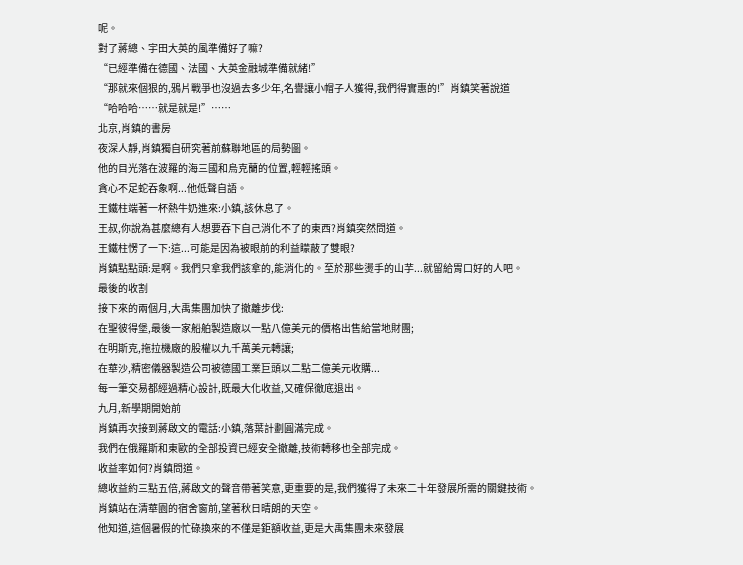呢。
對了蔣總、宇田大英的風準備好了嘛?
“已經準備在德國、法國、大英金融城準備就緒!”
“那就來個狠的,鴉片戰爭也沒過去多少年,名譽讓小帽子人獲得,我們得實惠的!”肖鎮笑著說道
“哈哈哈……就是就是!”……
北京,肖鎮的書房
夜深人靜,肖鎮獨自研究著前蘇聯地區的局勢圖。
他的目光落在波羅的海三國和烏克蘭的位置,輕輕搖頭。
貪心不足蛇吞象啊...他低聲自語。
王鐵柱端著一杯熱牛奶進來:小鎮,該休息了。
王叔,你說為甚麼總有人想要吞下自己消化不了的東西?肖鎮突然問道。
王鐵柱愣了一下:這...可能是因為被眼前的利益矇蔽了雙眼?
肖鎮點點頭:是啊。我們只拿我們該拿的,能消化的。至於那些燙手的山芋...就留給胃口好的人吧。
最後的收割
接下來的兩個月,大禹集團加快了撤離步伐:
在聖彼得堡,最後一家船舶製造廠以一點八億美元的價格出售給當地財團;
在明斯克,拖拉機廠的股權以九千萬美元轉讓;
在華沙,精密儀器製造公司被德國工業巨頭以二點二億美元收購...
每一筆交易都經過精心設計,既最大化收益,又確保徹底退出。
九月,新學期開始前
肖鎮再次接到蔣啟文的電話:小鎮,落葉計劃圓滿完成。
我們在俄羅斯和東歐的全部投資已經安全撤離,技術轉移也全部完成。
收益率如何?肖鎮問道。
總收益約三點五倍,蔣啟文的聲音帶著笑意,更重要的是,我們獲得了未來二十年發展所需的關鍵技術。
肖鎮站在清華園的宿舍窗前,望著秋日晴朗的天空。
他知道,這個暑假的忙碌換來的不僅是鉅額收益,更是大禹集團未來發展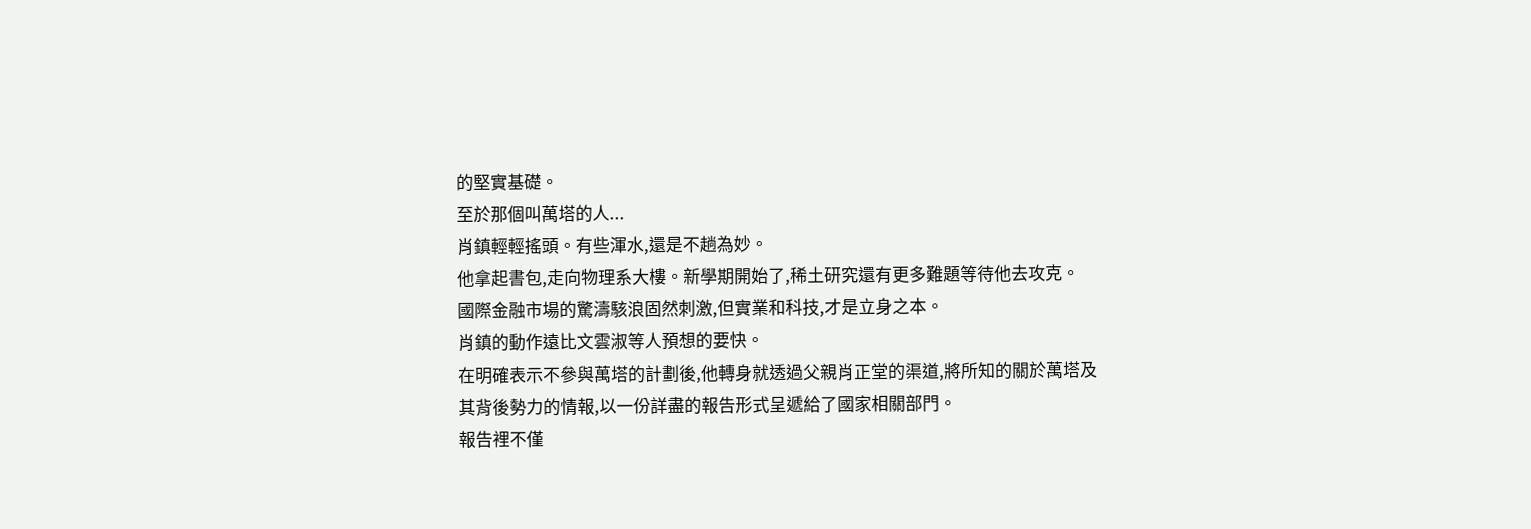的堅實基礎。
至於那個叫萬塔的人...
肖鎮輕輕搖頭。有些渾水,還是不趟為妙。
他拿起書包,走向物理系大樓。新學期開始了,稀土研究還有更多難題等待他去攻克。
國際金融市場的驚濤駭浪固然刺激,但實業和科技,才是立身之本。
肖鎮的動作遠比文雲淑等人預想的要快。
在明確表示不參與萬塔的計劃後,他轉身就透過父親肖正堂的渠道,將所知的關於萬塔及其背後勢力的情報,以一份詳盡的報告形式呈遞給了國家相關部門。
報告裡不僅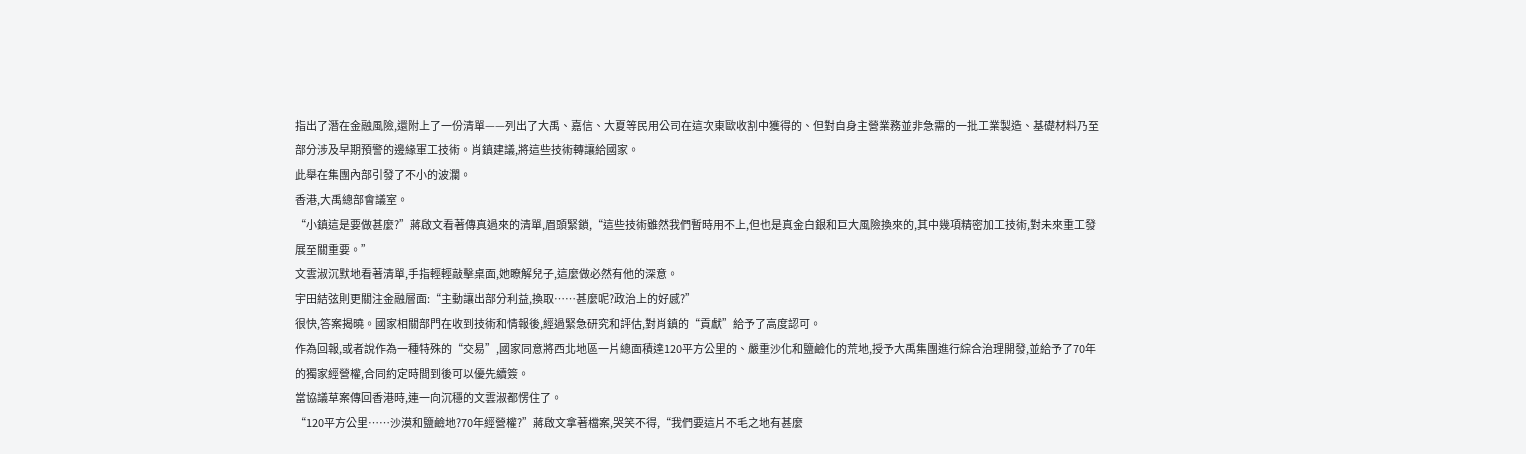指出了潛在金融風險,還附上了一份清單——列出了大禹、嘉信、大夏等民用公司在這次東歐收割中獲得的、但對自身主營業務並非急需的一批工業製造、基礎材料乃至部分涉及早期預警的邊緣軍工技術。肖鎮建議,將這些技術轉讓給國家。
此舉在集團內部引發了不小的波瀾。
香港,大禹總部會議室。
“小鎮這是要做甚麼?”蔣啟文看著傳真過來的清單,眉頭緊鎖,“這些技術雖然我們暫時用不上,但也是真金白銀和巨大風險換來的,其中幾項精密加工技術,對未來重工發展至關重要。”
文雲淑沉默地看著清單,手指輕輕敲擊桌面,她瞭解兒子,這麼做必然有他的深意。
宇田結弦則更關注金融層面:“主動讓出部分利益,換取……甚麼呢?政治上的好感?”
很快,答案揭曉。國家相關部門在收到技術和情報後,經過緊急研究和評估,對肖鎮的“貢獻”給予了高度認可。
作為回報,或者說作為一種特殊的“交易”,國家同意將西北地區一片總面積達120平方公里的、嚴重沙化和鹽鹼化的荒地,授予大禹集團進行綜合治理開發,並給予了70年的獨家經營權,合同約定時間到後可以優先續簽。
當協議草案傳回香港時,連一向沉穩的文雲淑都愣住了。
“120平方公里……沙漠和鹽鹼地?70年經營權?”蔣啟文拿著檔案,哭笑不得,“我們要這片不毛之地有甚麼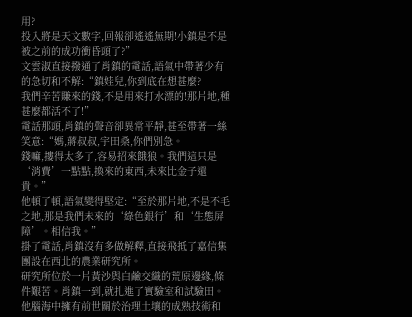用?
投入將是天文數字,回報卻遙遙無期!小鎮是不是被之前的成功衝昏頭了?”
文雲淑直接撥通了肖鎮的電話,語氣中帶著少有的急切和不解:“鎮娃兒,你到底在想甚麼?
我們辛苦賺來的錢,不是用來打水漂的!那片地,種甚麼都活不了!”
電話那頭,肖鎮的聲音卻異常平靜,甚至帶著一絲笑意:“媽,蔣叔叔,宇田桑,你們別急。
錢嘛,摟得太多了,容易招來餓狼。我們這只是‘消費’一點點,換來的東西,未來比金子還貴。”
他頓了頓,語氣變得堅定:“至於那片地,不是不毛之地,那是我們未來的‘綠色銀行’和‘生態屏障’。相信我。”
掛了電話,肖鎮沒有多做解釋,直接飛抵了嘉信集團設在西北的農業研究所。
研究所位於一片黃沙與白鹼交織的荒原邊緣,條件艱苦。肖鎮一到,就扎進了實驗室和試驗田。
他腦海中擁有前世關於治理土壤的成熟技術和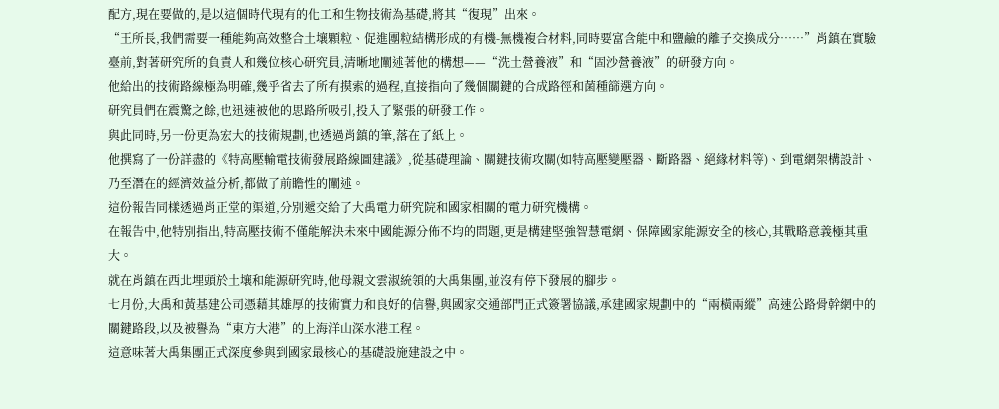配方,現在要做的,是以這個時代現有的化工和生物技術為基礎,將其“復現”出來。
“王所長,我們需要一種能夠高效整合土壤顆粒、促進團粒結構形成的有機-無機複合材料,同時要富含能中和鹽鹼的離子交換成分……”肖鎮在實驗臺前,對著研究所的負責人和幾位核心研究員,清晰地闡述著他的構想——“洗土營養液”和“固沙營養液”的研發方向。
他給出的技術路線極為明確,幾乎省去了所有摸索的過程,直接指向了幾個關鍵的合成路徑和菌種篩選方向。
研究員們在震驚之餘,也迅速被他的思路所吸引,投入了緊張的研發工作。
與此同時,另一份更為宏大的技術規劃,也透過肖鎮的筆,落在了紙上。
他撰寫了一份詳盡的《特高壓輸電技術發展路線圖建議》,從基礎理論、關鍵技術攻關(如特高壓變壓器、斷路器、絕緣材料等)、到電網架構設計、乃至潛在的經濟效益分析,都做了前瞻性的闡述。
這份報告同樣透過肖正堂的渠道,分別遞交給了大禹電力研究院和國家相關的電力研究機構。
在報告中,他特別指出,特高壓技術不僅能解決未來中國能源分佈不均的問題,更是構建堅強智慧電網、保障國家能源安全的核心,其戰略意義極其重大。
就在肖鎮在西北埋頭於土壤和能源研究時,他母親文雲淑統領的大禹集團,並沒有停下發展的腳步。
七月份,大禹和黃基建公司憑藉其雄厚的技術實力和良好的信譽,與國家交通部門正式簽署協議,承建國家規劃中的“兩橫兩縱”高速公路骨幹網中的關鍵路段,以及被譽為“東方大港”的上海洋山深水港工程。
這意味著大禹集團正式深度參與到國家最核心的基礎設施建設之中。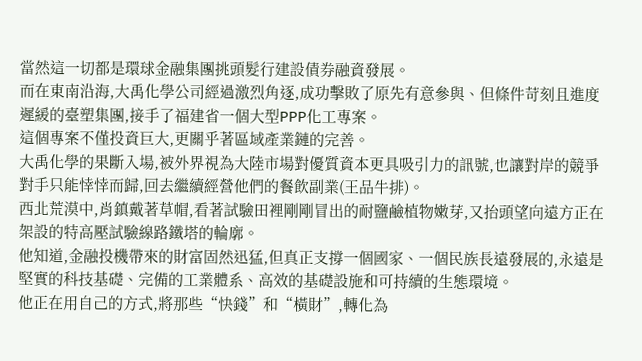當然這一切都是環球金融集團挑頭髮行建設債券融資發展。
而在東南沿海,大禹化學公司經過激烈角逐,成功擊敗了原先有意參與、但條件苛刻且進度遲緩的臺塑集團,接手了福建省一個大型PPP化工專案。
這個專案不僅投資巨大,更關乎著區域產業鏈的完善。
大禹化學的果斷入場,被外界視為大陸市場對優質資本更具吸引力的訊號,也讓對岸的競爭對手只能悻悻而歸,回去繼續經營他們的餐飲副業(王品牛排)。
西北荒漠中,肖鎮戴著草帽,看著試驗田裡剛剛冒出的耐鹽鹼植物嫩芽,又抬頭望向遠方正在架設的特高壓試驗線路鐵塔的輪廓。
他知道,金融投機帶來的財富固然迅猛,但真正支撐一個國家、一個民族長遠發展的,永遠是堅實的科技基礎、完備的工業體系、高效的基礎設施和可持續的生態環境。
他正在用自己的方式,將那些“快錢”和“橫財”,轉化為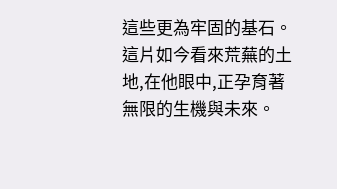這些更為牢固的基石。
這片如今看來荒蕪的土地,在他眼中,正孕育著無限的生機與未來。